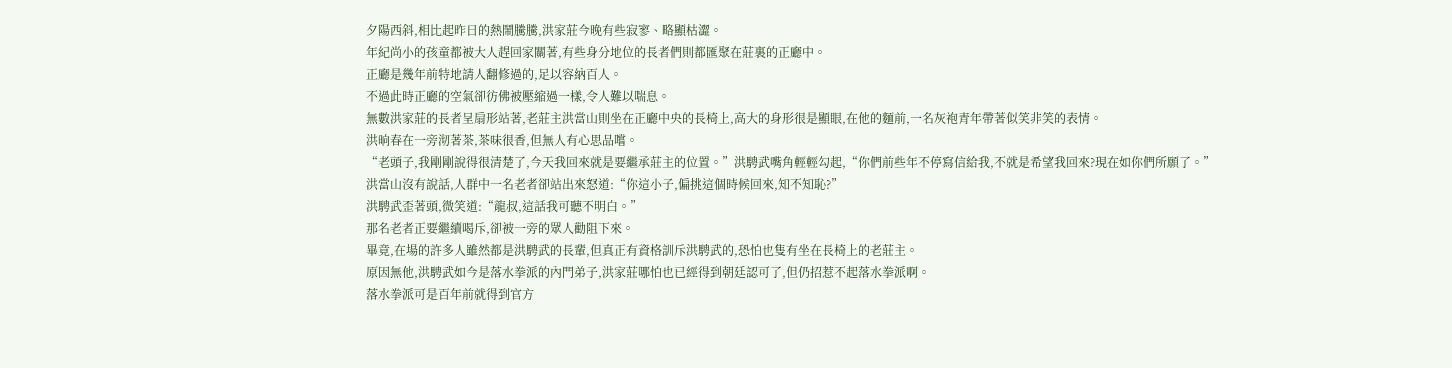夕陽西斜,相比起昨日的熱鬧騰騰,洪家莊今晚有些寂寥、略顯枯澀。
年紀尚小的孩童都被大人趕回家關著,有些身分地位的長者們則都匯聚在莊裏的正廳中。
正廳是幾年前特地請人翻修過的,足以容納百人。
不過此時正廳的空氣卻彷佛被壓縮過一樣,令人難以喘息。
無數洪家莊的長者呈扇形站著,老莊主洪當山則坐在正廳中央的長椅上,高大的身形很是顯眼,在他的麵前,一名灰袍青年帶著似笑非笑的表情。
洪晌春在一旁沏著茶,茶味很香,但無人有心思品嚐。
“老頭子,我剛剛說得很清楚了,今天我回來就是要繼承莊主的位置。”洪騁武嘴角輕輕勾起,“你們前些年不停寫信給我,不就是希望我回來?現在如你們所願了。”
洪當山沒有說話,人群中一名老者卻站出來怒道:“你這小子,偏挑這個時候回來,知不知恥?”
洪騁武歪著頭,微笑道:“龍叔,這話我可聽不明白。”
那名老者正要繼續喝斥,卻被一旁的眾人勸阻下來。
畢竟,在場的許多人雖然都是洪騁武的長輩,但真正有資格訓斥洪騁武的,恐怕也隻有坐在長椅上的老莊主。
原因無他,洪騁武如今是落水拳派的內門弟子,洪家莊哪怕也已經得到朝廷認可了,但仍招惹不起落水拳派啊。
落水拳派可是百年前就得到官方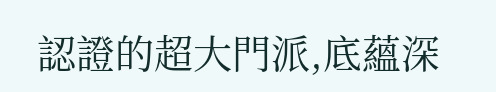認證的超大門派,底蘊深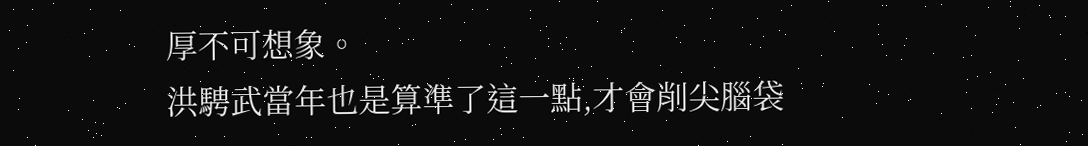厚不可想象。
洪騁武當年也是算準了這一點,才會削尖腦袋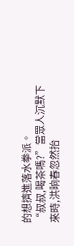的想擠進落水拳派。
“叔叔,喝茶嗎?”當眾人沉默下來時,洪晌春忽然抬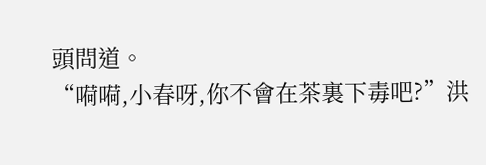頭問道。
“嗬嗬,小春呀,你不會在茶裏下毒吧?”洪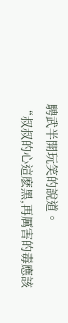騁武半開玩笑的說道。
“叔叔的心這麽黑,再厲害的毒應該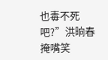也毒不死吧?”洪晌春掩嘴笑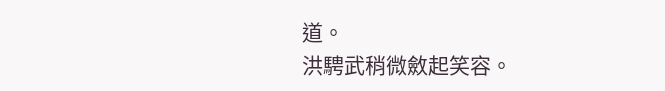道。
洪騁武稍微斂起笑容。